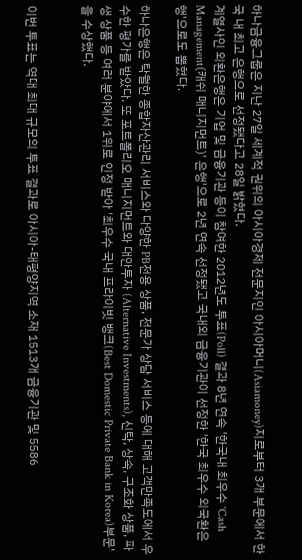하나금융그룹은 지난 27일 세계적 권위의 아시아경제 전문지인 아시아머니(Asiamoney)지로부터 3개 부문에서 한국 내 최고 은행으로 선정됐다고 28일 밝혔다.
계열사인 외환은행은 기업 및 금융기관 등이 참여한 2012년도 투표(Poll) 결과 8년 연속 '한국내 최우수 'Cash Management(캐쉬 매니지먼트)' 은행'으로 2년 연속 선정됐고 국내외 금융기관이 선정한 '한국 최우수 외국환은행'으로도 뽑혔다.

하나은행은 탁월한 종합자산관리 서비스와 다양한 PB전용 상품, 전문가 상담 서비스 등에 대해 고객만족도에서 우수한 평가를 받았다. 또 포트폴리오 매니지먼트와 대안투자 (Alternative Investments), 신탁, 상속, 구조화 상품, 파생 상품 등 여러 분야에서 1위로 인정 받아 '최우수 국내 프라이빗 뱅크(Best Domestic Private Bank in Korea)부문'을 수상했다.


이번 투표는 역대 최대 규모의 투표 결과로 아시아-태평양지역 소재 1513개 금융기관 및 5586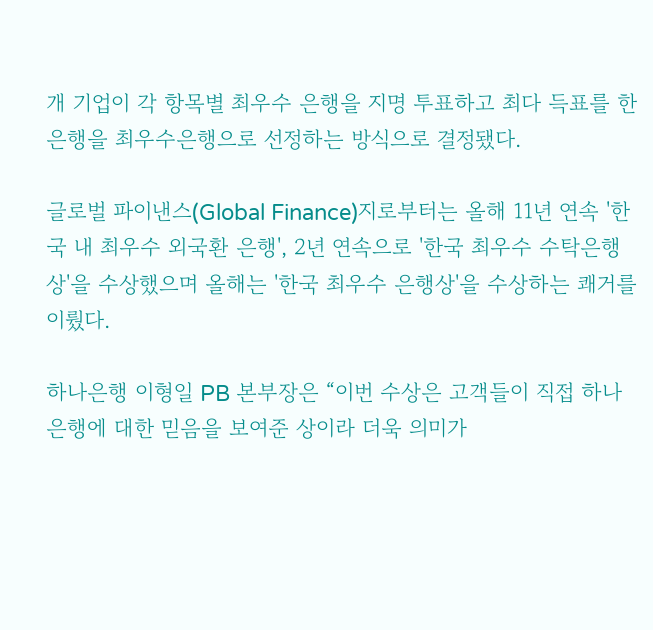개 기업이 각 항목별 최우수 은행을 지명 투표하고 최다 득표를 한 은행을 최우수은행으로 선정하는 방식으로 결정됐다.

글로벌 파이낸스(Global Finance)지로부터는 올해 11년 연속 '한국 내 최우수 외국환 은행', 2년 연속으로 '한국 최우수 수탁은행상'을 수상했으며 올해는 '한국 최우수 은행상'을 수상하는 쾌거를 이뤘다.

하나은행 이형일 PB 본부장은 “이번 수상은 고객들이 직접 하나은행에 대한 믿음을 보여준 상이라 더욱 의미가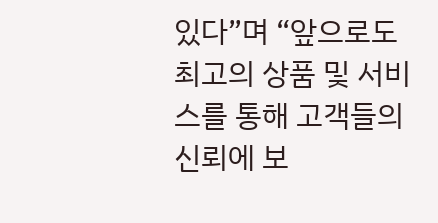있다”며 “앞으로도 최고의 상품 및 서비스를 통해 고객들의 신뢰에 보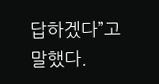답하겠다”고 말했다.